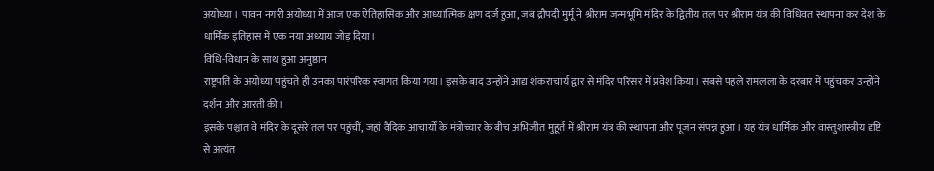अयोध्या । पावन नगरी अयोध्या में आज एक ऐतिहासिक और आध्यात्मिक क्षण दर्ज हुआ, जब द्रौपदी मुर्मू ने श्रीराम जन्मभूमि मंदिर के द्वितीय तल पर श्रीराम यंत्र की विधिवत स्थापना कर देश के धार्मिक इतिहास में एक नया अध्याय जोड़ दिया।
विधि-विधान के साथ हुआ अनुष्ठान
राष्ट्रपति के अयोध्या पहुंचते ही उनका पारंपरिक स्वागत किया गया। इसके बाद उन्होंने आद्य शंकराचार्य द्वार से मंदिर परिसर में प्रवेश किया। सबसे पहले रामलला के दरबार में पहुंचकर उन्होंने दर्शन और आरती की।
इसके पश्चात वे मंदिर के दूसरे तल पर पहुंचीं, जहां वैदिक आचार्यों के मंत्रोच्चार के बीच अभिजीत मुहूर्त में श्रीराम यंत्र की स्थापना और पूजन संपन्न हुआ। यह यंत्र धार्मिक और वास्तुशास्त्रीय दृष्टि से अत्यंत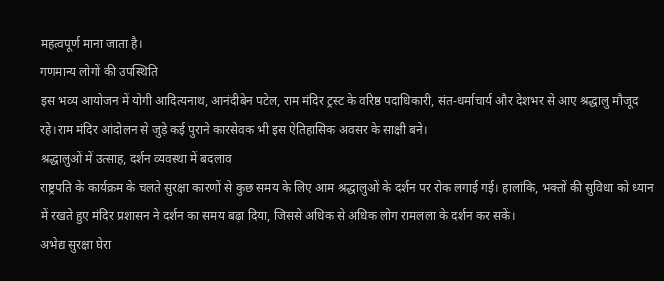महत्वपूर्ण माना जाता है।
गणमान्य लोगों की उपस्थिति
इस भव्य आयोजन में योगी आदित्यनाथ, आनंदीबेन पटेल, राम मंदिर ट्रस्ट के वरिष्ठ पदाधिकारी, संत-धर्माचार्य और देशभर से आए श्रद्धालु मौजूद रहे।राम मंदिर आंदोलन से जुड़े कई पुराने कारसेवक भी इस ऐतिहासिक अवसर के साक्षी बने।
श्रद्धालुओं में उत्साह, दर्शन व्यवस्था में बदलाव
राष्ट्रपति के कार्यक्रम के चलते सुरक्षा कारणों से कुछ समय के लिए आम श्रद्धालुओं के दर्शन पर रोक लगाई गई। हालांकि, भक्तों की सुविधा को ध्यान में रखते हुए मंदिर प्रशासन ने दर्शन का समय बढ़ा दिया, जिससे अधिक से अधिक लोग रामलला के दर्शन कर सकें।
अभेद्य सुरक्षा घेरा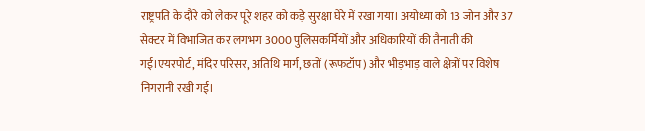राष्ट्रपति के दौरे को लेकर पूरे शहर को कड़े सुरक्षा घेरे में रखा गया। अयोध्या को 13 जोन और 37 सेक्टर में विभाजित कर लगभग 3000 पुलिसकर्मियों और अधिकारियों की तैनाती की गई।एयरपोर्ट, मंदिर परिसर, अतिथि मार्ग, छतों (रूफटॉप) और भीड़भाड़ वाले क्षेत्रों पर विशेष निगरानी रखी गई।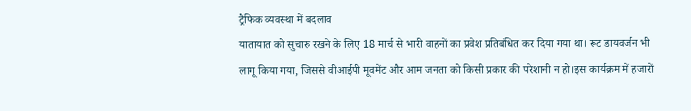ट्रैफिक व्यवस्था में बदलाव
यातायात को सुचारु रखने के लिए 18 मार्च से भारी वाहनों का प्रवेश प्रतिबंधित कर दिया गया था। रूट डायवर्जन भी लागू किया गया, जिससे वीआईपी मूवमेंट और आम जनता को किसी प्रकार की परेशानी न हो।इस कार्यक्रम में हजारों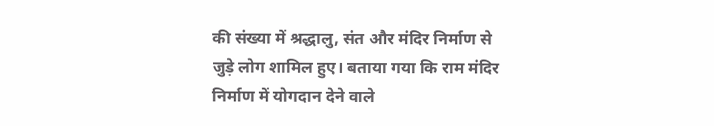की संख्या में श्रद्धालु, संत और मंदिर निर्माण से जुड़े लोग शामिल हुए। बताया गया कि राम मंदिर निर्माण में योगदान देने वाले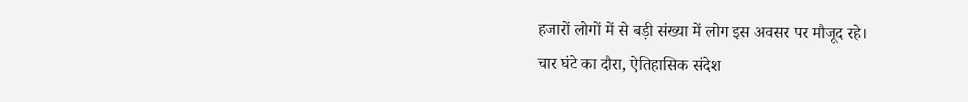हजारों लोगों में से बड़ी संख्या में लोग इस अवसर पर मौजूद रहे।
चार घंटे का दौरा, ऐतिहासिक संदेश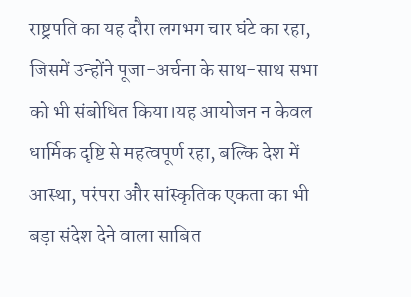राष्ट्रपति का यह दौरा लगभग चार घंटे का रहा, जिसमें उन्होंने पूजा-अर्चना के साथ-साथ सभा को भी संबोधित किया।यह आयोजन न केवल धार्मिक दृष्टि से महत्वपूर्ण रहा, बल्कि देश में आस्था, परंपरा और सांस्कृतिक एकता का भी बड़ा संदेश देने वाला साबित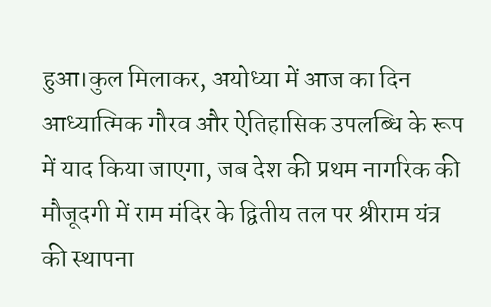हुआ।कुल मिलाकर, अयोध्या में आज का दिन आध्यात्मिक गौरव और ऐतिहासिक उपलब्धि के रूप में याद किया जाएगा, जब देश की प्रथम नागरिक की मौजूदगी में राम मंदिर के द्वितीय तल पर श्रीराम यंत्र की स्थापना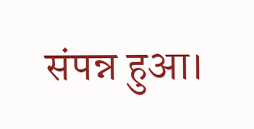संपन्न हुआ।